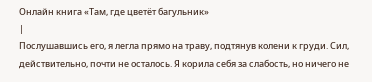Онлайн книга «Там, где цветёт багульник»
|
Послушавшись его, я легла прямо на траву, подтянув колени к груди. Сил, действительно, почти не осталось. Я корила себя за слабость, но ничего не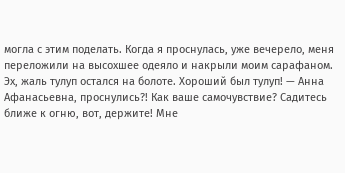могла с этим поделать. Когда я проснулась, уже вечерело, меня переложили на высохшее одеяло и накрыли моим сарафаном. Эх, жаль тулуп остался на болоте. Хороший был тулуп! — Анна Афанасьевна, проснулись?! Как ваше самочувствие? Садитесь ближе к огню, вот, держите! Мне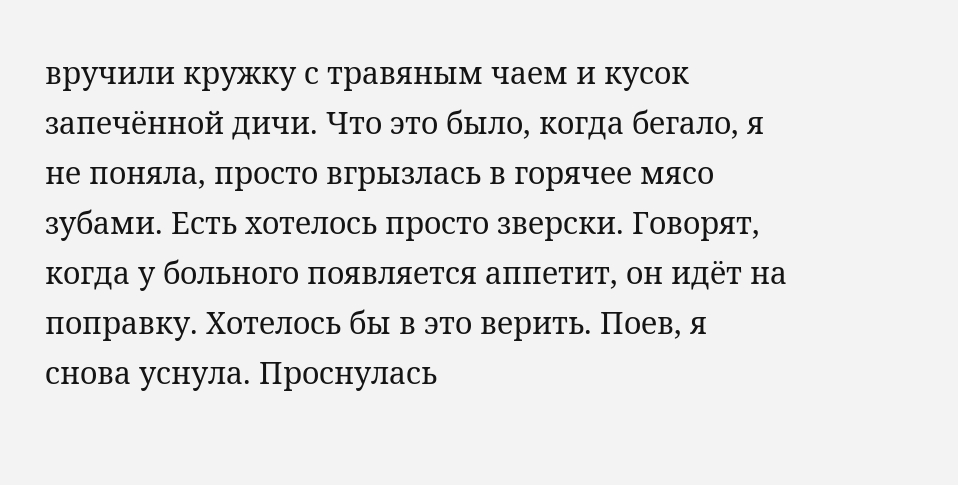вручили кружку с травяным чаем и кусок запечённой дичи. Что это было, когда бегало, я не поняла, просто вгрызлась в горячее мясо зубами. Есть хотелось просто зверски. Говорят, когда у больного появляется аппетит, он идёт на поправку. Хотелось бы в это верить. Поев, я снова уснула. Проснулась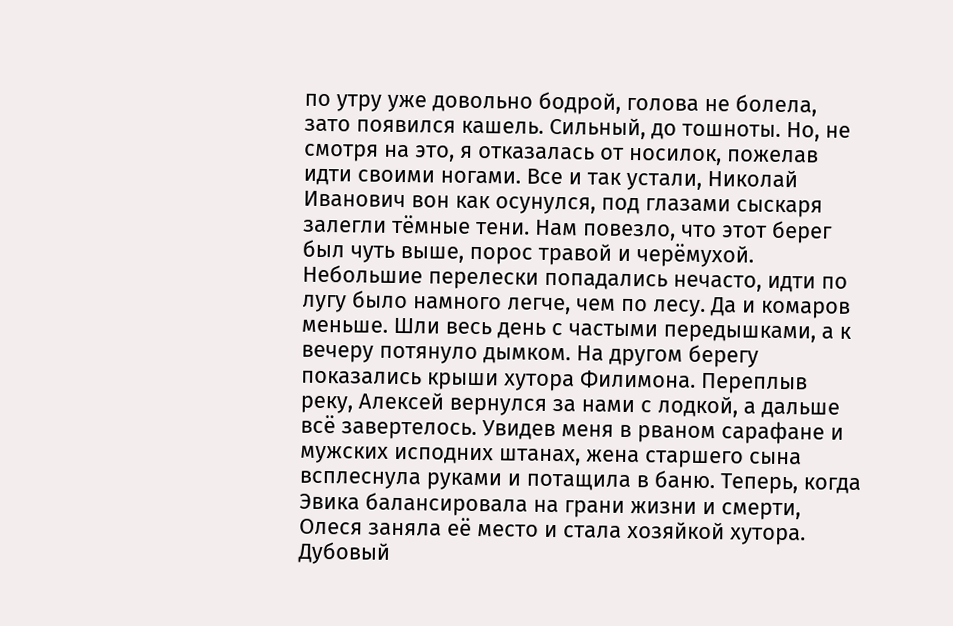по утру уже довольно бодрой, голова не болела, зато появился кашель. Сильный, до тошноты. Но, не смотря на это, я отказалась от носилок, пожелав идти своими ногами. Все и так устали, Николай Иванович вон как осунулся, под глазами сыскаря залегли тёмные тени. Нам повезло, что этот берег был чуть выше, порос травой и черёмухой. Небольшие перелески попадались нечасто, идти по лугу было намного легче, чем по лесу. Да и комаров меньше. Шли весь день с частыми передышками, а к вечеру потянуло дымком. На другом берегу показались крыши хутора Филимона. Переплыв реку, Алексей вернулся за нами с лодкой, а дальше всё завертелось. Увидев меня в рваном сарафане и мужских исподних штанах, жена старшего сына всплеснула руками и потащила в баню. Теперь, когда Эвика балансировала на грани жизни и смерти, Олеся заняла её место и стала хозяйкой хутора. Дубовый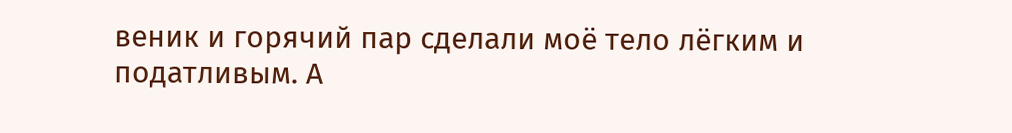веник и горячий пар сделали моё тело лёгким и податливым. А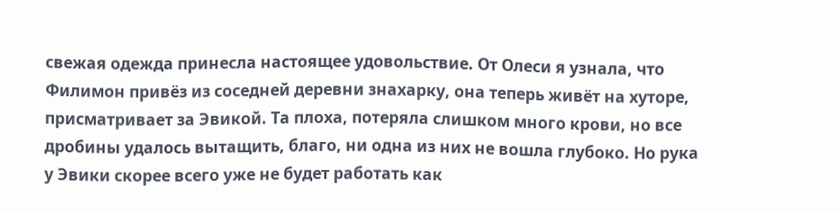свежая одежда принесла настоящее удовольствие. От Олеси я узнала, что Филимон привёз из соседней деревни знахарку, она теперь живёт на хуторе, присматривает за Эвикой. Та плоха, потеряла слишком много крови, но все дробины удалось вытащить, благо, ни одна из них не вошла глубоко. Но рука у Эвики скорее всего уже не будет работать как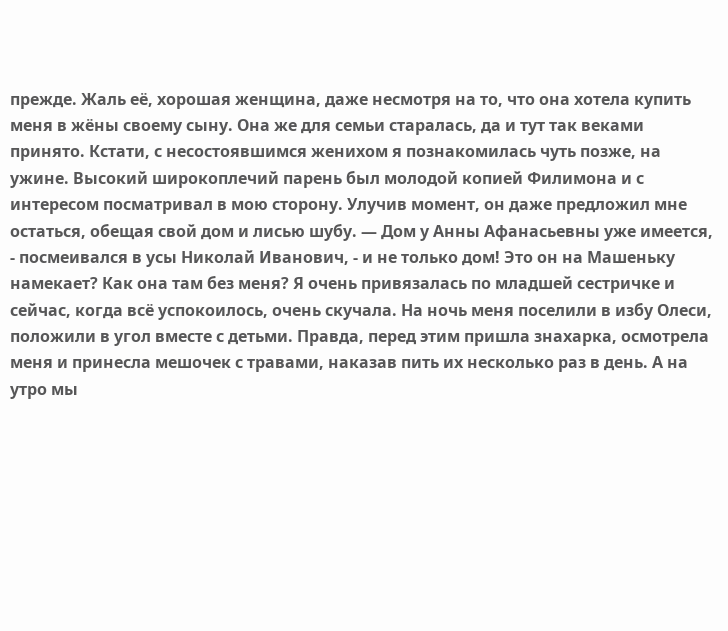прежде. Жаль её, хорошая женщина, даже несмотря на то, что она хотела купить меня в жёны своему сыну. Она же для семьи старалась, да и тут так веками принято. Кстати, с несостоявшимся женихом я познакомилась чуть позже, на ужине. Высокий широкоплечий парень был молодой копией Филимона и с интересом посматривал в мою сторону. Улучив момент, он даже предложил мне остаться, обещая свой дом и лисью шубу. — Дом у Анны Афанасьевны уже имеется, - посмеивался в усы Николай Иванович, - и не только дом! Это он на Машеньку намекает? Как она там без меня? Я очень привязалась по младшей сестричке и сейчас, когда всё успокоилось, очень скучала. На ночь меня поселили в избу Олеси, положили в угол вместе с детьми. Правда, перед этим пришла знахарка, осмотрела меня и принесла мешочек с травами, наказав пить их несколько раз в день. А на утро мы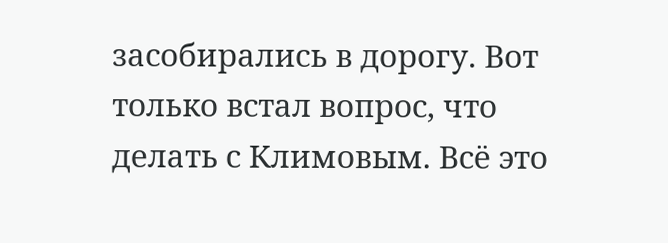засобирались в дорогу. Вот только встал вопрос, что делать с Климовым. Всё это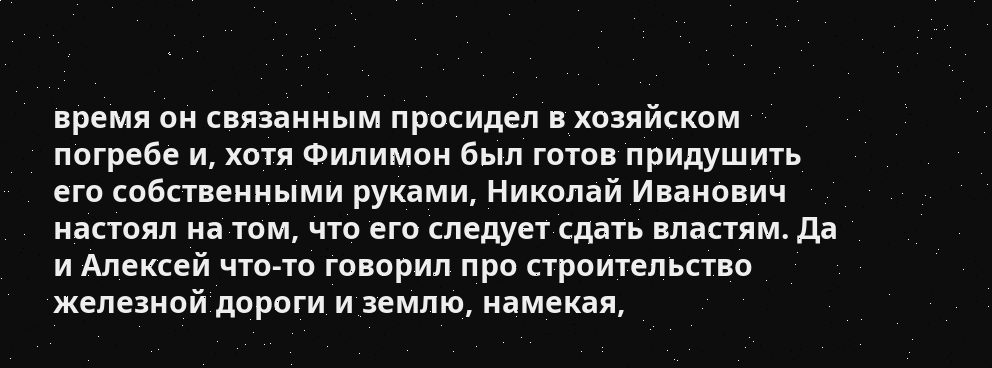время он связанным просидел в хозяйском погребе и, хотя Филимон был готов придушить его собственными руками, Николай Иванович настоял на том, что его следует сдать властям. Да и Алексей что-то говорил про строительство железной дороги и землю, намекая,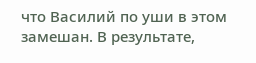что Василий по уши в этом замешан. В результате,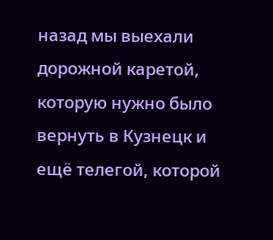назад мы выехали дорожной каретой, которую нужно было вернуть в Кузнецк и ещё телегой, которой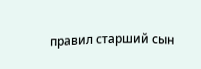правил старший сын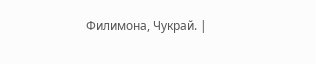Филимона, Чукрай. |